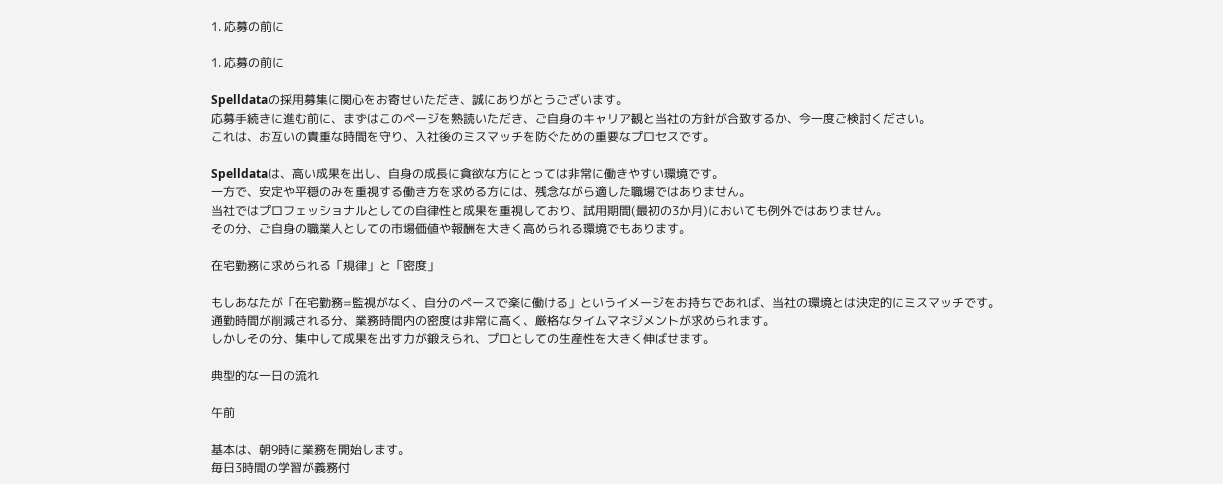1. 応募の前に

1. 応募の前に

Spelldataの採用募集に関心をお寄せいただき、誠にありがとうございます。
応募手続きに進む前に、まずはこのページを熟読いただき、ご自身のキャリア観と当社の方針が合致するか、今一度ご検討ください。
これは、お互いの貴重な時間を守り、入社後のミスマッチを防ぐための重要なプロセスです。

Spelldataは、高い成果を出し、自身の成長に貪欲な方にとっては非常に働きやすい環境です。
一方で、安定や平穏のみを重視する働き方を求める方には、残念ながら適した職場ではありません。
当社ではプロフェッショナルとしての自律性と成果を重視しており、試用期間(最初の3か月)においても例外ではありません。
その分、ご自身の職業人としての市場価値や報酬を大きく高められる環境でもあります。

在宅勤務に求められる「規律」と「密度」

もしあなたが「在宅勤務=監視がなく、自分のペースで楽に働ける」というイメージをお持ちであれば、当社の環境とは決定的にミスマッチです。
通勤時間が削減される分、業務時間内の密度は非常に高く、厳格なタイムマネジメントが求められます。
しかしその分、集中して成果を出す力が鍛えられ、プロとしての生産性を大きく伸ばせます。

典型的な一日の流れ

午前

基本は、朝9時に業務を開始します。
毎日3時間の学習が義務付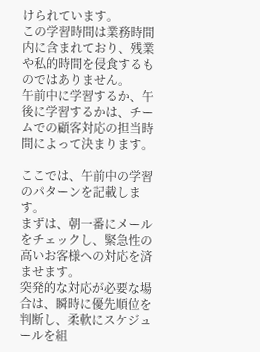けられています。
この学習時間は業務時間内に含まれており、残業や私的時間を侵食するものではありません。
午前中に学習するか、午後に学習するかは、チームでの顧客対応の担当時間によって決まります。

ここでは、午前中の学習のパターンを記載します。
まずは、朝一番にメールをチェックし、緊急性の高いお客様への対応を済ませます。
突発的な対応が必要な場合は、瞬時に優先順位を判断し、柔軟にスケジュールを組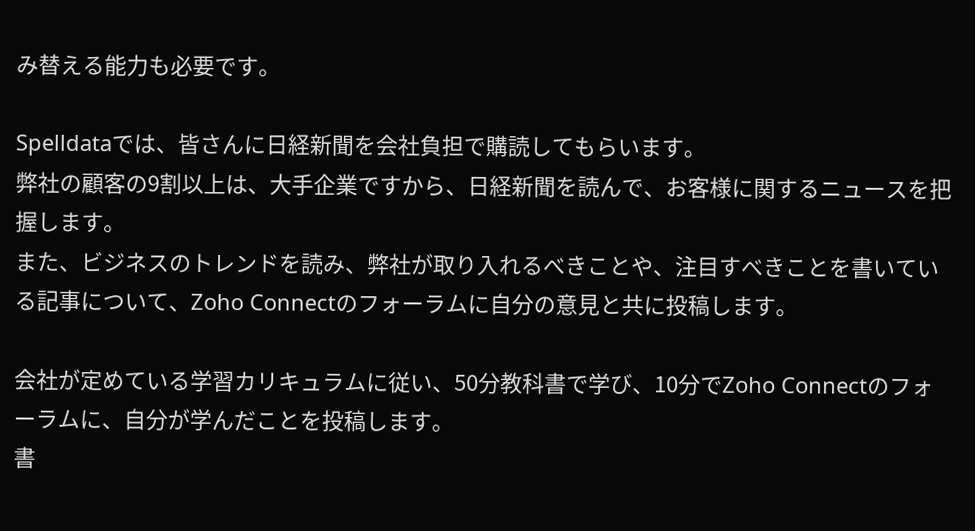み替える能力も必要です。

Spelldataでは、皆さんに日経新聞を会社負担で購読してもらいます。
弊社の顧客の9割以上は、大手企業ですから、日経新聞を読んで、お客様に関するニュースを把握します。
また、ビジネスのトレンドを読み、弊社が取り入れるべきことや、注目すべきことを書いている記事について、Zoho Connectのフォーラムに自分の意見と共に投稿します。

会社が定めている学習カリキュラムに従い、50分教科書で学び、10分でZoho Connectのフォーラムに、自分が学んだことを投稿します。
書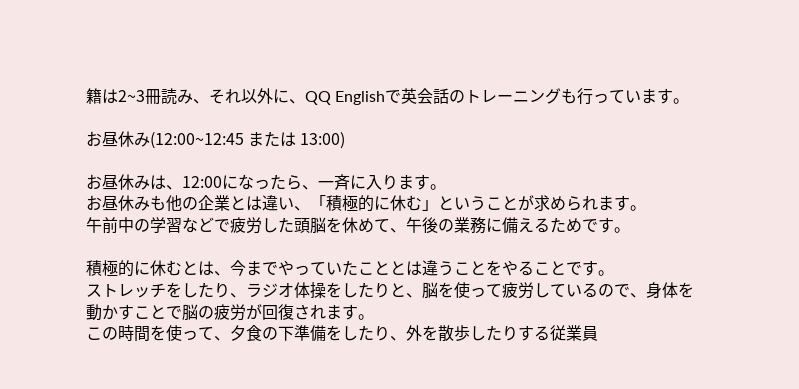籍は2~3冊読み、それ以外に、QQ Englishで英会話のトレーニングも行っています。

お昼休み(12:00~12:45 または 13:00)

お昼休みは、12:00になったら、一斉に入ります。
お昼休みも他の企業とは違い、「積極的に休む」ということが求められます。
午前中の学習などで疲労した頭脳を休めて、午後の業務に備えるためです。

積極的に休むとは、今までやっていたこととは違うことをやることです。
ストレッチをしたり、ラジオ体操をしたりと、脳を使って疲労しているので、身体を動かすことで脳の疲労が回復されます。
この時間を使って、夕食の下準備をしたり、外を散歩したりする従業員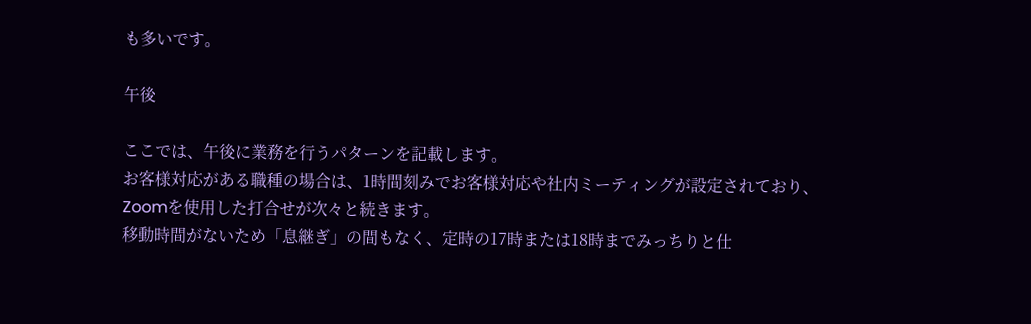も多いです。

午後

ここでは、午後に業務を行うパターンを記載します。
お客様対応がある職種の場合は、1時間刻みでお客様対応や社内ミーティングが設定されており、Zoomを使用した打合せが次々と続きます。
移動時間がないため「息継ぎ」の間もなく、定時の17時または18時までみっちりと仕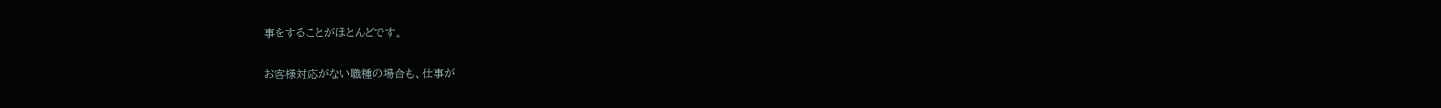事をすることがほとんどです。

お客様対応がない職種の場合も、仕事が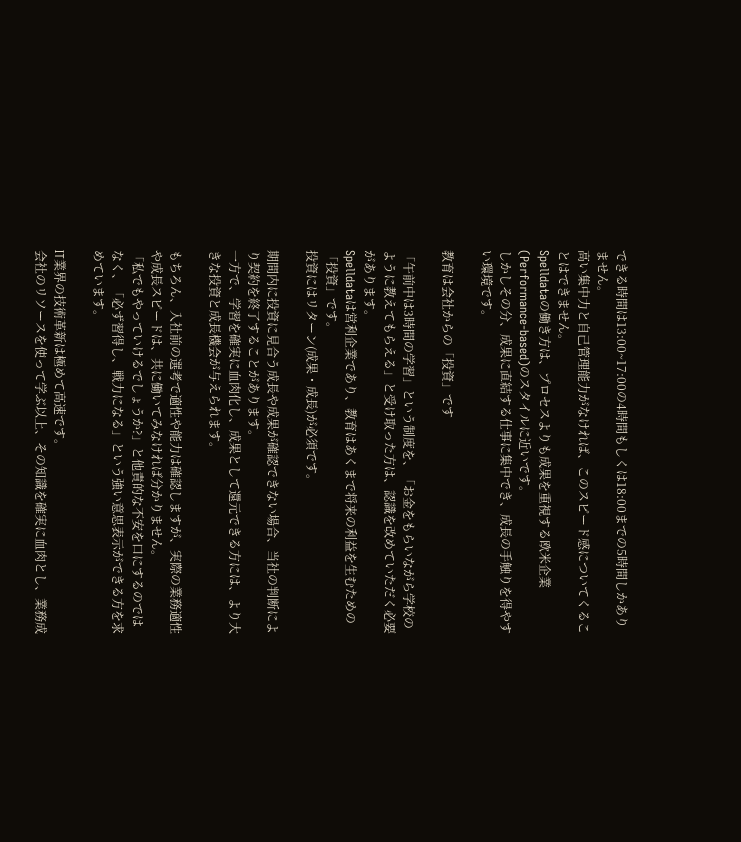できる時間は13:00~17:00の4時間もしくは18:00までの5時間しかありません。
高い集中力と自己管理能力がなければ、このスピード感についてくることはできません。
Spelldataの働き方は、プロセスよりも成果を重視する欧米企業(Performance-based)のスタイルに近いです。
しかしその分、成果に直結する仕事に集中でき、成長の手触りを得やすい環境です。

教育は会社からの「投資」です

「午前中は3時間の学習」という制度を、「お金をもらいながら学校のように教えてもらえる」と受け取った方は、認識を改めていただく必要があります。
Spelldataは営利企業であり、教育はあくまで将来の利益を生むための「投資」です。
投資にはリターン(成果・成長)が必須です。

期間内に投資に見合う成長や成果が確認できない場合、当社の判断により契約を終了することがあります。
一方で、学習を確実に血肉化し、成果として還元できる方には、より大きな投資と成長機会が与えられます。

もちろん、入社前の選考で適性や能力は確認しますが、実際の業務適性や成長スピードは、共に働いてみなければ分かりません。
「私でもやっていけるでしょうか?」と他責的な不安を口にするのではなく、「必ず習得し、戦力になる」という強い意思表示ができる方を求めています。

IT業界の技術革新は極めて高速です。
会社のリソースを使って学ぶ以上、その知識を確実に血肉とし、業務成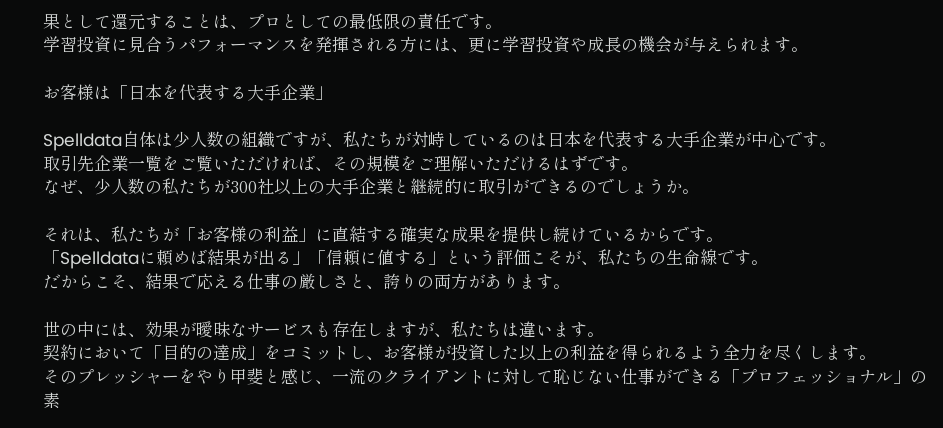果として還元することは、プロとしての最低限の責任です。
学習投資に見合うパフォーマンスを発揮される方には、更に学習投資や成長の機会が与えられます。

お客様は「日本を代表する大手企業」

Spelldata自体は少人数の組織ですが、私たちが対峙しているのは日本を代表する大手企業が中心です。
取引先企業一覧をご覧いただければ、その規模をご理解いただけるはずです。
なぜ、少人数の私たちが300社以上の大手企業と継続的に取引ができるのでしょうか。

それは、私たちが「お客様の利益」に直結する確実な成果を提供し続けているからです。
「Spelldataに頼めば結果が出る」「信頼に値する」という評価こそが、私たちの生命線です。
だからこそ、結果で応える仕事の厳しさと、誇りの両方があります。

世の中には、効果が曖昧なサービスも存在しますが、私たちは違います。
契約において「目的の達成」をコミットし、お客様が投資した以上の利益を得られるよう全力を尽くします。
そのプレッシャーをやり甲斐と感じ、一流のクライアントに対して恥じない仕事ができる「プロフェッショナル」の素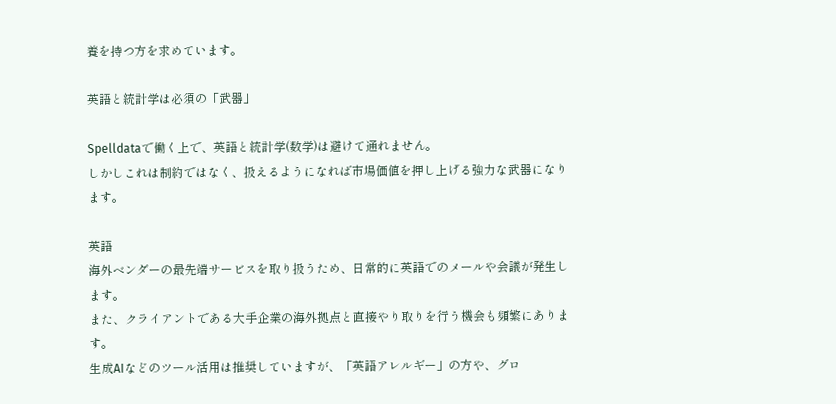養を持つ方を求めています。

英語と統計学は必須の「武器」

Spelldataで働く上で、英語と統計学(数学)は避けて通れません。
しかしこれは制約ではなく、扱えるようになれば市場価値を押し上げる強力な武器になります。

英語
海外ベンダーの最先端サービスを取り扱うため、日常的に英語でのメールや会議が発生します。
また、クライアントである大手企業の海外拠点と直接やり取りを行う機会も頻繁にあります。
生成AIなどのツール活用は推奨していますが、「英語アレルギー」の方や、グロ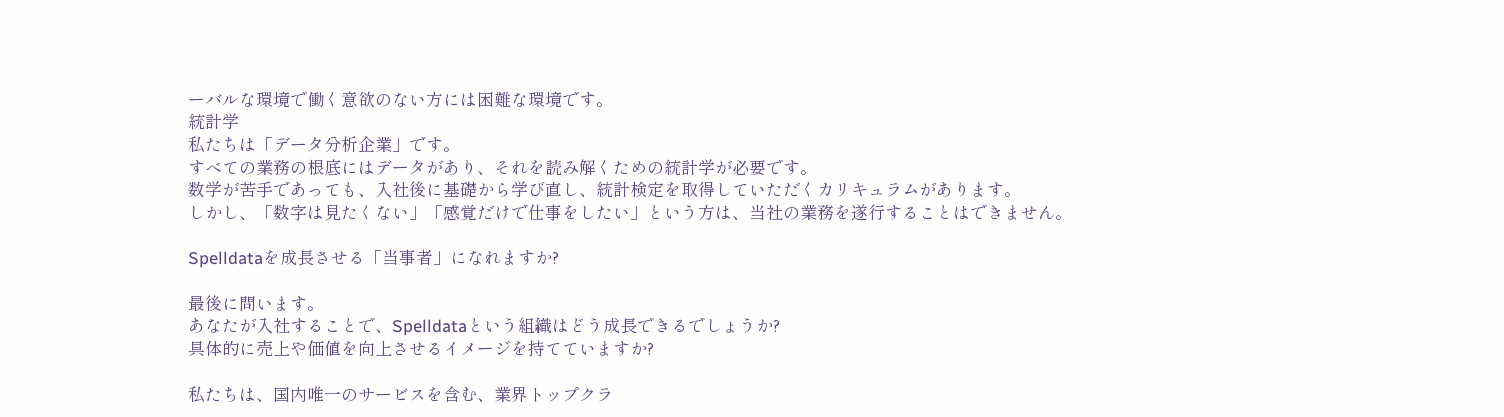ーバルな環境で働く意欲のない方には困難な環境です。
統計学
私たちは「データ分析企業」です。
すべての業務の根底にはデータがあり、それを読み解くための統計学が必要です。
数学が苦手であっても、入社後に基礎から学び直し、統計検定を取得していただくカリキュラムがあります。
しかし、「数字は見たくない」「感覚だけで仕事をしたい」という方は、当社の業務を遂行することはできません。

Spelldataを成長させる「当事者」になれますか?

最後に問います。
あなたが入社することで、Spelldataという組織はどう成長できるでしょうか?
具体的に売上や価値を向上させるイメージを持てていますか?

私たちは、国内唯一のサービスを含む、業界トップクラ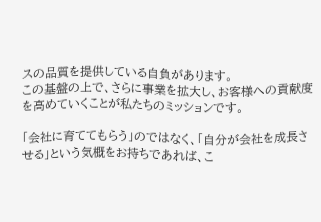スの品質を提供している自負があります。
この基盤の上で、さらに事業を拡大し、お客様への貢献度を高めていくことが私たちのミッションです。

「会社に育ててもらう」のではなく、「自分が会社を成長させる」という気概をお持ちであれば、こ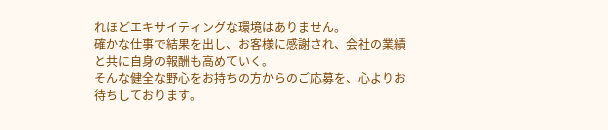れほどエキサイティングな環境はありません。
確かな仕事で結果を出し、お客様に感謝され、会社の業績と共に自身の報酬も高めていく。
そんな健全な野心をお持ちの方からのご応募を、心よりお待ちしております。